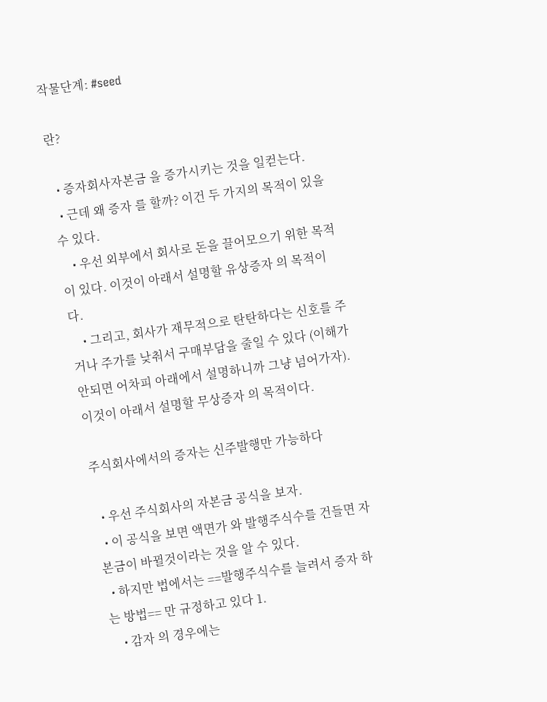작물단계: #seed

란?

  • 증자회사자본금 을 증가시키는 것을 일컫는다.
  • 근데 왜 증자 를 할까? 이건 두 가지의 목적이 있을 수 있다.
    • 우선 외부에서 회사로 돈을 끌어모으기 위한 목적이 있다. 이것이 아래서 설명할 유상증자 의 목적이다.
    • 그리고, 회사가 재무적으로 탄탄하다는 신호를 주거나 주가를 낮춰서 구매부담을 줄일 수 있다 (이해가 안되면 어차피 아래에서 설명하니까 그냥 넘어가자). 이것이 아래서 설명할 무상증자 의 목적이다.

주식회사에서의 증자는 신주발행만 가능하다

  • 우선 주식회사의 자본금 공식을 보자.
  • 이 공식을 보면 액면가 와 발행주식수를 건들면 자본금이 바뀔것이라는 것을 알 수 있다.
  • 하지만 법에서는 ==발행주식수를 늘려서 증자 하는 방법== 만 규정하고 있다 1.
    • 감자 의 경우에는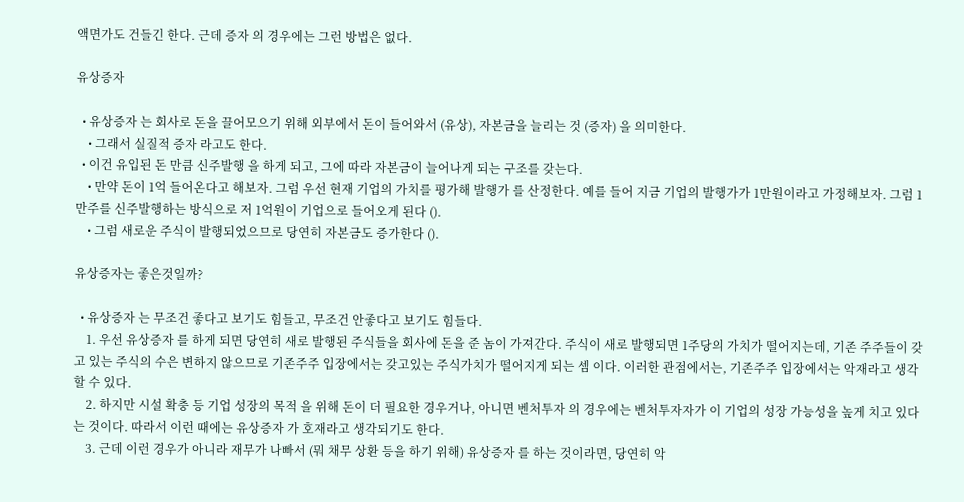액면가도 건들긴 한다. 근데 증자 의 경우에는 그런 방법은 없다.

유상증자

  • 유상증자 는 회사로 돈을 끌어모으기 위해 외부에서 돈이 들어와서 (유상), 자본금을 늘리는 것 (증자) 을 의미한다.
    • 그래서 실질적 증자 라고도 한다.
  • 이건 유입된 돈 만큼 신주발행 을 하게 되고, 그에 따라 자본금이 늘어나게 되는 구조를 갖는다.
    • 만약 돈이 1억 들어온다고 해보자. 그럼 우선 현재 기업의 가치를 평가해 발행가 를 산정한다. 예를 들어 지금 기업의 발행가가 1만원이라고 가정해보자. 그럼 1만주를 신주발행하는 방식으로 저 1억원이 기업으로 들어오게 된다 ().
    • 그럼 새로운 주식이 발행되었으므로 당연히 자본금도 증가한다 ().

유상증자는 좋은것일까?

  • 유상증자 는 무조건 좋다고 보기도 힘들고, 무조건 안좋다고 보기도 힘들다.
    1. 우선 유상증자 를 하게 되면 당연히 새로 발행된 주식들을 회사에 돈을 준 놈이 가져간다. 주식이 새로 발행되면 1주당의 가치가 떨어지는데, 기존 주주들이 갖고 있는 주식의 수은 변하지 않으므로 기존주주 입장에서는 갖고있는 주식가치가 떨어지게 되는 셈 이다. 이러한 관점에서는, 기존주주 입장에서는 악재라고 생각할 수 있다.
    2. 하지만 시설 확충 등 기업 성장의 목적 을 위해 돈이 더 필요한 경우거나, 아니면 벤처투자 의 경우에는 벤처투자자가 이 기업의 성장 가능성을 높게 치고 있다는 것이다. 따라서 이런 때에는 유상증자 가 호재라고 생각되기도 한다.
    3. 근데 이런 경우가 아니라 재무가 나빠서 (뭐 채무 상환 등을 하기 위해) 유상증자 를 하는 것이라면, 당연히 악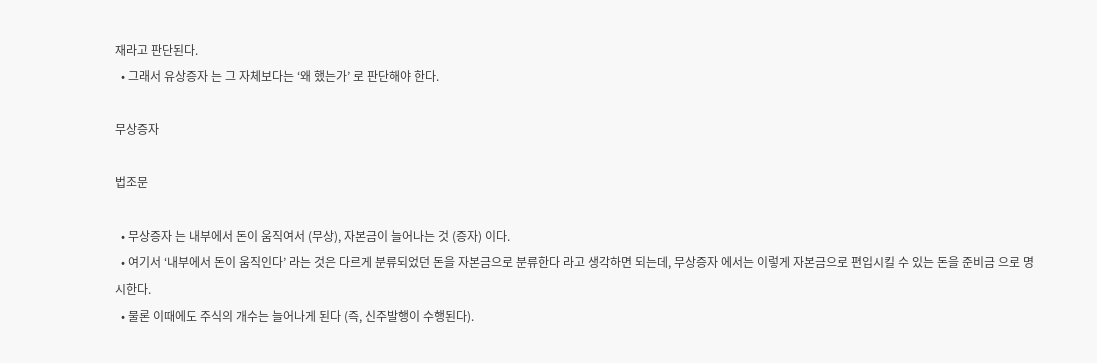재라고 판단된다.
  • 그래서 유상증자 는 그 자체보다는 ‘왜 했는가’ 로 판단해야 한다.

무상증자

법조문

  • 무상증자 는 내부에서 돈이 움직여서 (무상), 자본금이 늘어나는 것 (증자) 이다.
  • 여기서 ‘내부에서 돈이 움직인다’ 라는 것은 다르게 분류되었던 돈을 자본금으로 분류한다 라고 생각하면 되는데, 무상증자 에서는 이렇게 자본금으로 편입시킬 수 있는 돈을 준비금 으로 명시한다.
  • 물론 이때에도 주식의 개수는 늘어나게 된다 (즉, 신주발행이 수행된다).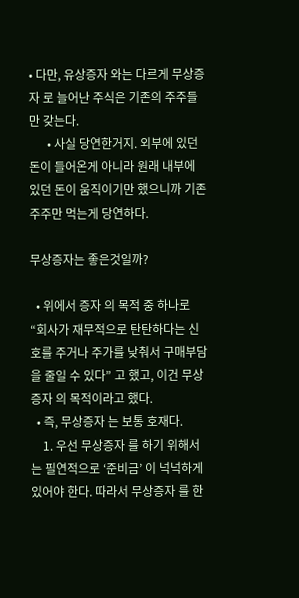• 다만, 유상증자 와는 다르게 무상증자 로 늘어난 주식은 기존의 주주들만 갖는다.
      • 사실 당연한거지. 외부에 있던 돈이 들어온게 아니라 원래 내부에 있던 돈이 움직이기만 했으니까 기존 주주만 먹는게 당연하다.

무상증자는 좋은것일까?

  • 위에서 증자 의 목적 중 하나로 “회사가 재무적으로 탄탄하다는 신호를 주거나 주가를 낮춰서 구매부담을 줄일 수 있다” 고 했고, 이건 무상증자 의 목적이라고 했다.
  • 즉, 무상증자 는 보통 호재다.
    1. 우선 무상증자 를 하기 위해서는 필연적으로 ‘준비금’ 이 넉넉하게 있어야 한다. 따라서 무상증자 를 한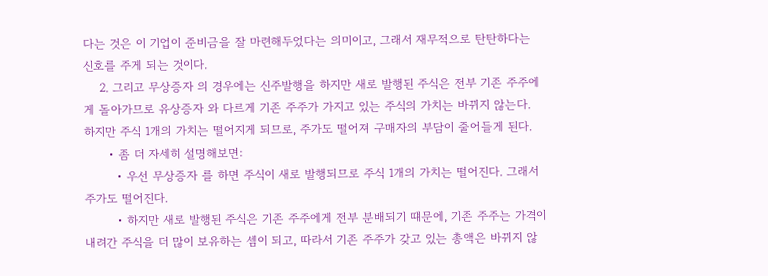다는 것은 이 기업이 준비금을 잘 마련해두었다는 의미이고, 그래서 재무적으로 탄탄하다는 신호를 주게 되는 것이다.
    2. 그리고 무상증자 의 경우에는 신주발행을 하지만 새로 발행된 주식은 전부 기존 주주에게 돌아가므로 유상증자 와 다르게 기존 주주가 가지고 있는 주식의 가치는 바뀌지 않는다. 하지만 주식 1개의 가치는 떨어지게 되므로, 주가도 떨어져 구매자의 부담이 줄어들게 된다.
      • 좀 더 자세히 설명해보면:
        • 우선 무상증자 를 하면 주식이 새로 발행되므로 주식 1개의 가치는 떨어진다. 그래서 주가도 떨어진다.
        • 하지만 새로 발행된 주식은 기존 주주에게 전부 분배되기 떄문에, 기존 주주는 가격이 내려간 주식을 더 많이 보유하는 셈이 되고, 따라서 기존 주주가 갖고 있는 총액은 바뀌지 않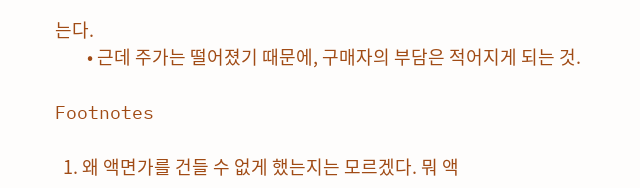는다.
        • 근데 주가는 떨어졌기 때문에, 구매자의 부담은 적어지게 되는 것.

Footnotes

  1. 왜 액면가를 건들 수 없게 했는지는 모르겠다. 뭐 액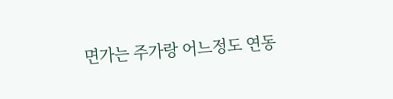면가는 주가랑 어느정도 연동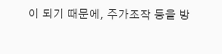이 되기 때문에, 주가조작 등을 방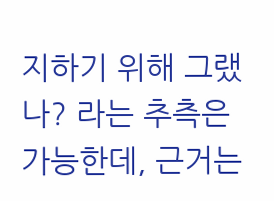지하기 위해 그랬나? 라는 추측은 가능한데, 근거는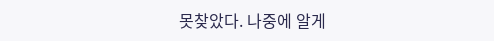못찾았다. 나중에 알게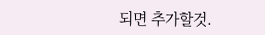되면 추가할것.